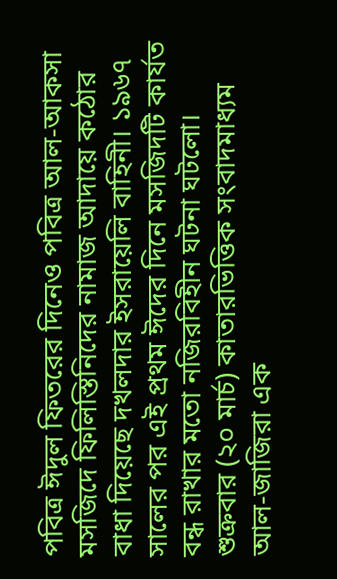পবিত্র ঈদুল ফিতরের দিনেও পবিত্র আল-আকসা মসজিদে ফিলিস্তিনিদের নামাজ আদায়ে কঠোর বাধা দিয়েছে দখলদার ইসরায়েলি বাহিনী। ১৯৬৭ সালের পর এই প্রথম ঈদের দিনে মসজিদটি কার্যত বন্ধ রাখার মতো নজিরবিহীন ঘটনা ঘটলো। শুক্রবার (২০ মার্চ) কাতারভিত্তিক সংবাদমাধ্যম আল-জাজিরা এক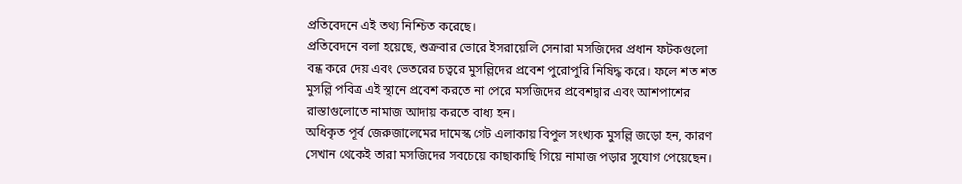প্রতিবেদনে এই তথ্য নিশ্চিত করেছে।
প্রতিবেদনে বলা হয়েছে, শুক্রবার ভোরে ইসরায়েলি সেনারা মসজিদের প্রধান ফটকগুলো বন্ধ করে দেয় এবং ভেতরের চত্বরে মুসল্লিদের প্রবেশ পুরোপুরি নিষিদ্ধ করে। ফলে শত শত মুসল্লি পবিত্র এই স্থানে প্রবেশ করতে না পেরে মসজিদের প্রবেশদ্বার এবং আশপাশের রাস্তাগুলোতে নামাজ আদায় করতে বাধ্য হন।
অধিকৃত পূর্ব জেরুজালেমের দামেস্ক গেট এলাকায় বিপুল সংখ্যক মুসল্লি জড়ো হন, কারণ সেখান থেকেই তারা মসজিদের সবচেয়ে কাছাকাছি গিয়ে নামাজ পড়ার সুযোগ পেয়েছেন।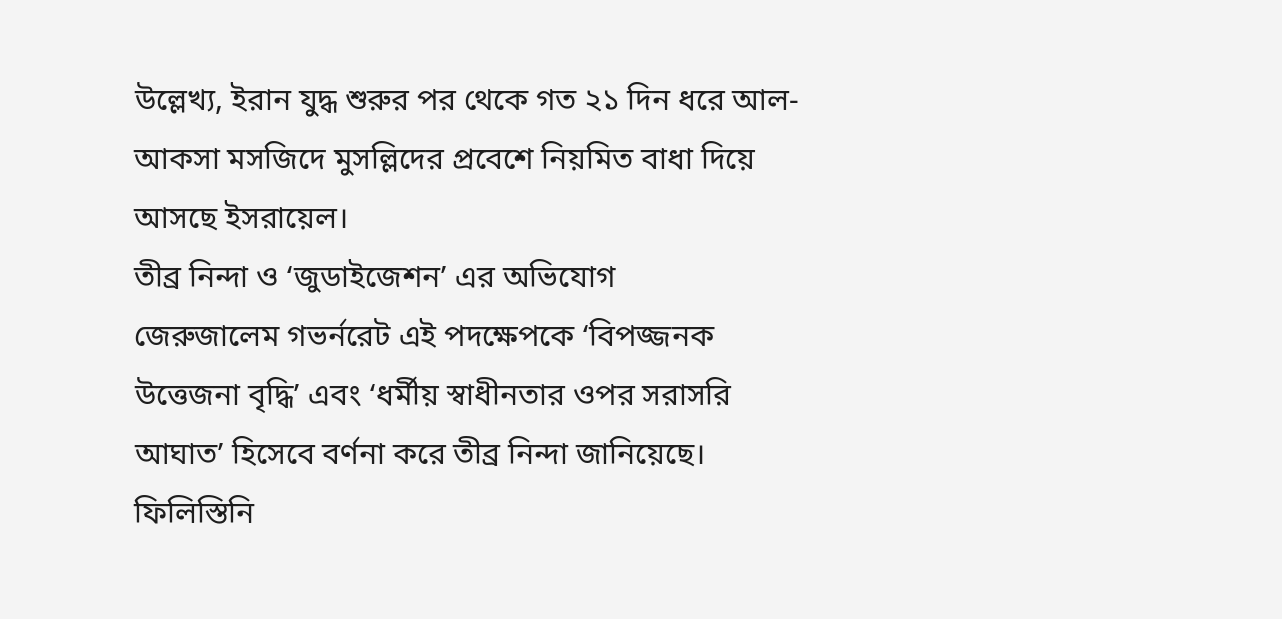উল্লেখ্য, ইরান যুদ্ধ শুরুর পর থেকে গত ২১ দিন ধরে আল-আকসা মসজিদে মুসল্লিদের প্রবেশে নিয়মিত বাধা দিয়ে আসছে ইসরায়েল।
তীব্র নিন্দা ও ‘জুডাইজেশন’ এর অভিযোগ
জেরুজালেম গভর্নরেট এই পদক্ষেপকে ‘বিপজ্জনক উত্তেজনা বৃদ্ধি’ এবং ‘ধর্মীয় স্বাধীনতার ওপর সরাসরি আঘাত’ হিসেবে বর্ণনা করে তীব্র নিন্দা জানিয়েছে। ফিলিস্তিনি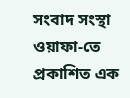সংবাদ সংস্থা ওয়াফা-তে প্রকাশিত এক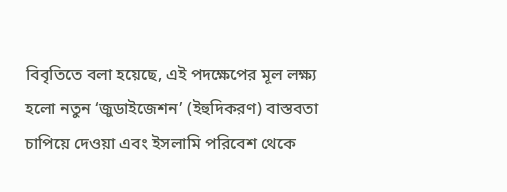বিবৃতিতে বলা হয়েছে, এই পদক্ষেপের মূল লক্ষ্য হলো নতুন ‘জুডাইজেশন’ (ইহুদিকরণ) বাস্তবতা চাপিয়ে দেওয়া এবং ইসলামি পরিবেশ থেকে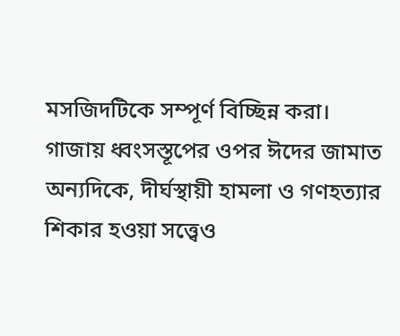মসজিদটিকে সম্পূর্ণ বিচ্ছিন্ন করা।
গাজায় ধ্বংসস্তূপের ওপর ঈদের জামাত
অন্যদিকে, দীর্ঘস্থায়ী হামলা ও গণহত্যার শিকার হওয়া সত্ত্বেও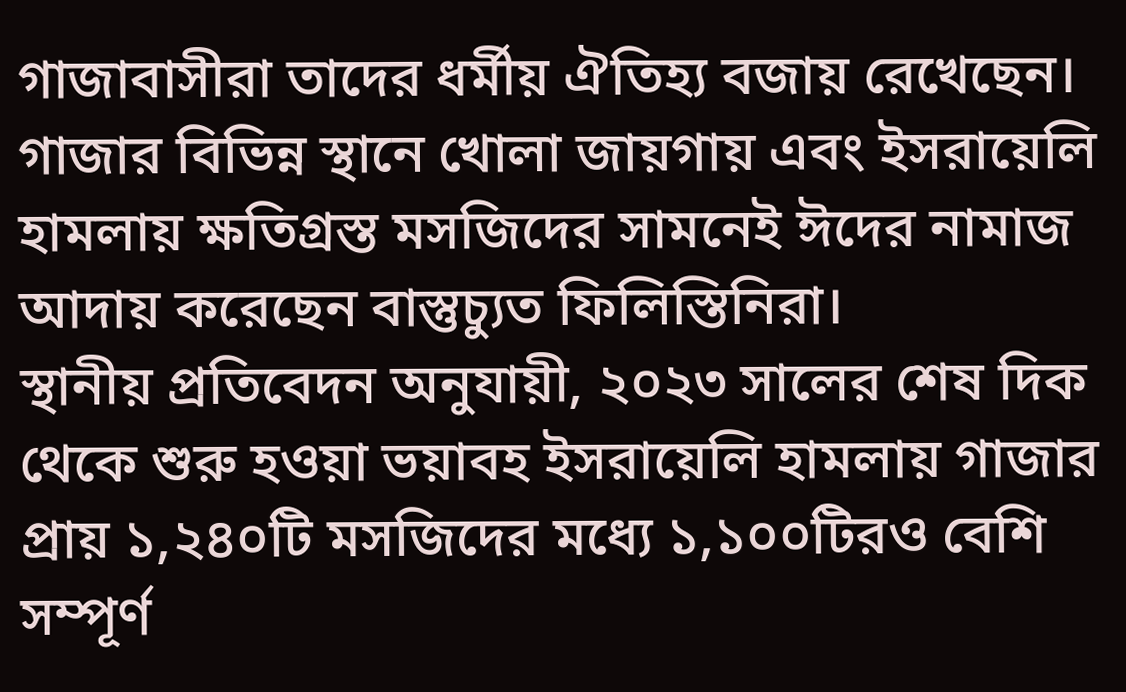গাজাবাসীরা তাদের ধর্মীয় ঐতিহ্য বজায় রেখেছেন। গাজার বিভিন্ন স্থানে খোলা জায়গায় এবং ইসরায়েলি হামলায় ক্ষতিগ্রস্ত মসজিদের সামনেই ঈদের নামাজ আদায় করেছেন বাস্তুচ্যুত ফিলিস্তিনিরা।
স্থানীয় প্রতিবেদন অনুযায়ী, ২০২৩ সালের শেষ দিক থেকে শুরু হওয়া ভয়াবহ ইসরায়েলি হামলায় গাজার প্রায় ১,২৪০টি মসজিদের মধ্যে ১,১০০টিরও বেশি সম্পূর্ণ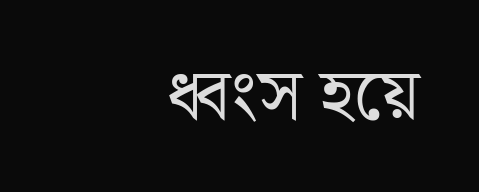ধ্বংস হয়ে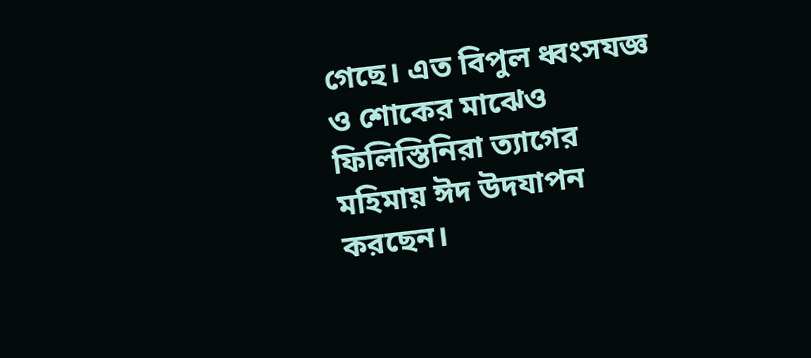গেছে। এত বিপুল ধ্বংসযজ্ঞ ও শোকের মাঝেও ফিলিস্তিনিরা ত্যাগের মহিমায় ঈদ উদযাপন করছেন।